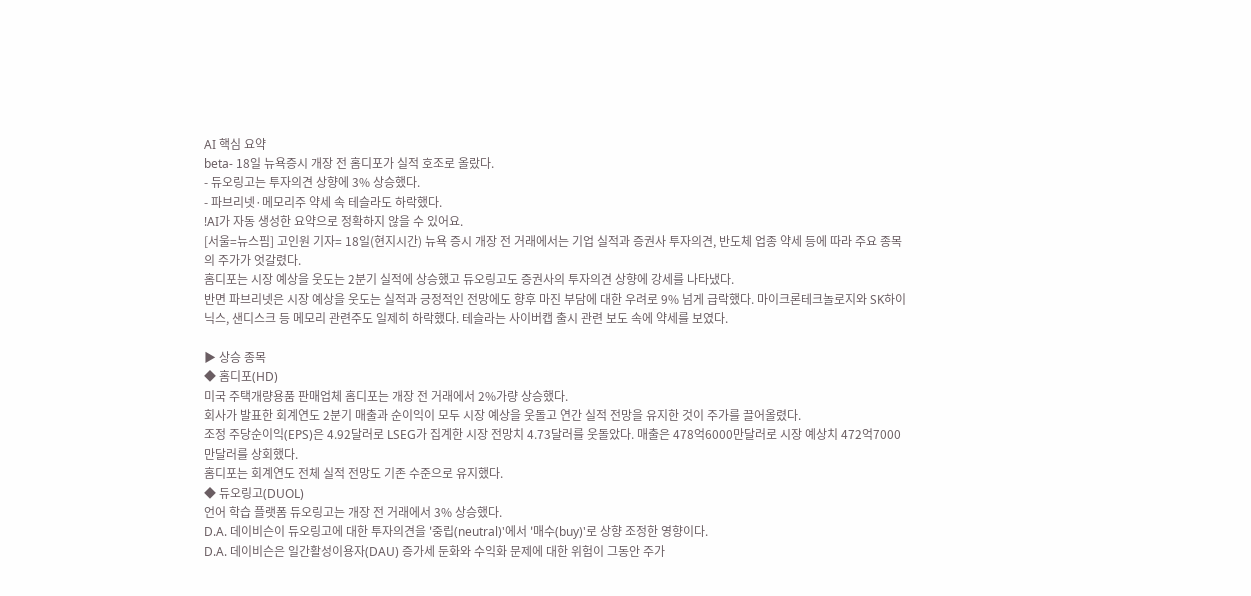AI 핵심 요약
beta- 18일 뉴욕증시 개장 전 홈디포가 실적 호조로 올랐다.
- 듀오링고는 투자의견 상향에 3% 상승했다.
- 파브리넷·메모리주 약세 속 테슬라도 하락했다.
!AI가 자동 생성한 요약으로 정확하지 않을 수 있어요.
[서울=뉴스핌] 고인원 기자= 18일(현지시간) 뉴욕 증시 개장 전 거래에서는 기업 실적과 증권사 투자의견, 반도체 업종 약세 등에 따라 주요 종목의 주가가 엇갈렸다.
홈디포는 시장 예상을 웃도는 2분기 실적에 상승했고 듀오링고도 증권사의 투자의견 상향에 강세를 나타냈다.
반면 파브리넷은 시장 예상을 웃도는 실적과 긍정적인 전망에도 향후 마진 부담에 대한 우려로 9% 넘게 급락했다. 마이크론테크놀로지와 SK하이닉스, 샌디스크 등 메모리 관련주도 일제히 하락했다. 테슬라는 사이버캡 출시 관련 보도 속에 약세를 보였다.

▶ 상승 종목
◆ 홈디포(HD)
미국 주택개량용품 판매업체 홈디포는 개장 전 거래에서 2%가량 상승했다.
회사가 발표한 회계연도 2분기 매출과 순이익이 모두 시장 예상을 웃돌고 연간 실적 전망을 유지한 것이 주가를 끌어올렸다.
조정 주당순이익(EPS)은 4.92달러로 LSEG가 집계한 시장 전망치 4.73달러를 웃돌았다. 매출은 478억6000만달러로 시장 예상치 472억7000만달러를 상회했다.
홈디포는 회계연도 전체 실적 전망도 기존 수준으로 유지했다.
◆ 듀오링고(DUOL)
언어 학습 플랫폼 듀오링고는 개장 전 거래에서 3% 상승했다.
D.A. 데이비슨이 듀오링고에 대한 투자의견을 '중립(neutral)'에서 '매수(buy)'로 상향 조정한 영향이다.
D.A. 데이비슨은 일간활성이용자(DAU) 증가세 둔화와 수익화 문제에 대한 위험이 그동안 주가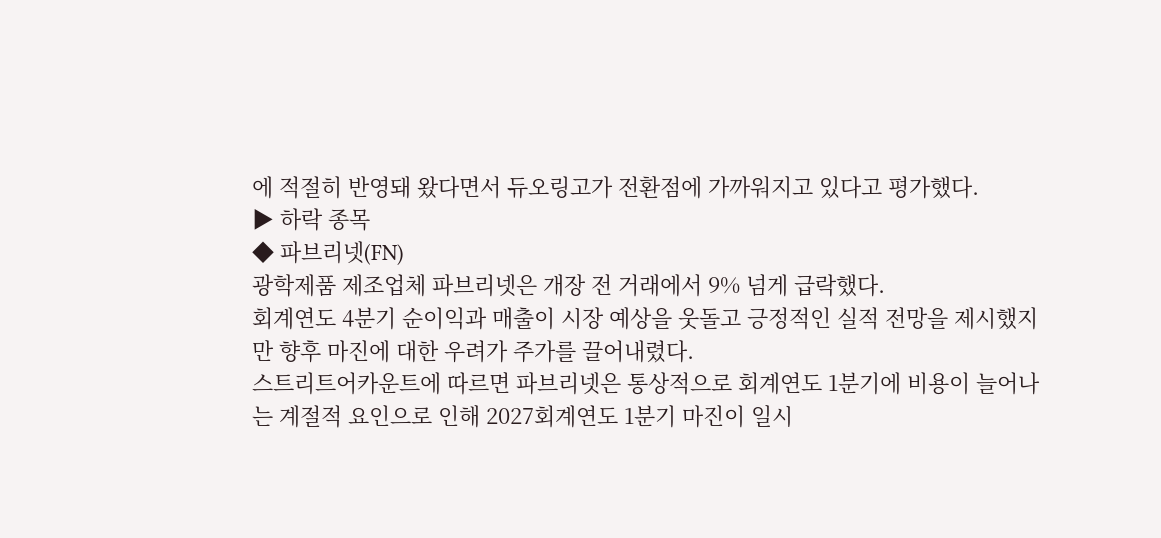에 적절히 반영돼 왔다면서 듀오링고가 전환점에 가까워지고 있다고 평가했다.
▶ 하락 종목
◆ 파브리넷(FN)
광학제품 제조업체 파브리넷은 개장 전 거래에서 9% 넘게 급락했다.
회계연도 4분기 순이익과 매출이 시장 예상을 웃돌고 긍정적인 실적 전망을 제시했지만 향후 마진에 대한 우려가 주가를 끌어내렸다.
스트리트어카운트에 따르면 파브리넷은 통상적으로 회계연도 1분기에 비용이 늘어나는 계절적 요인으로 인해 2027회계연도 1분기 마진이 일시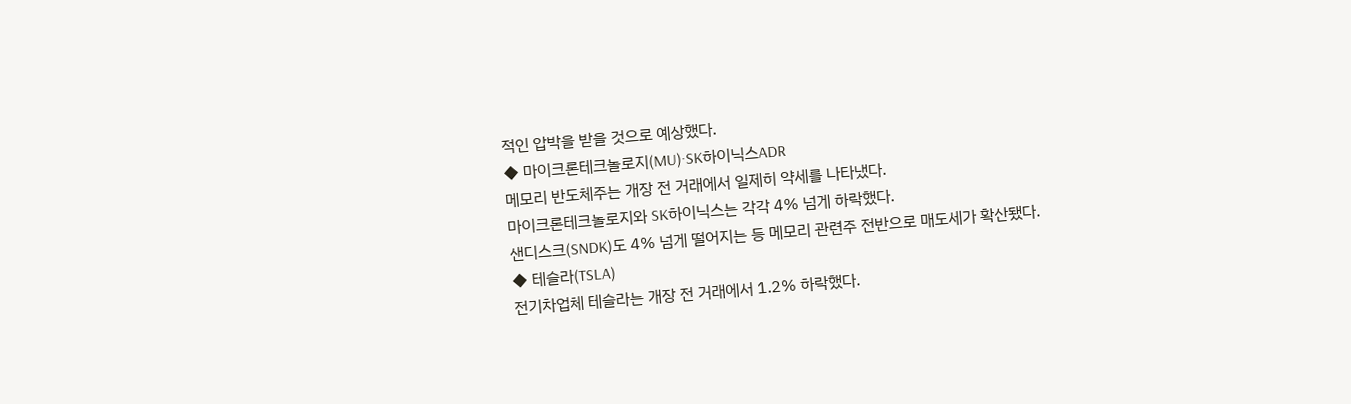적인 압박을 받을 것으로 예상했다.
◆ 마이크론테크놀로지(MU)·SK하이닉스ADR
메모리 반도체주는 개장 전 거래에서 일제히 약세를 나타냈다.
마이크론테크놀로지와 SK하이닉스는 각각 4% 넘게 하락했다.
샌디스크(SNDK)도 4% 넘게 떨어지는 등 메모리 관련주 전반으로 매도세가 확산됐다.
◆ 테슬라(TSLA)
전기차업체 테슬라는 개장 전 거래에서 1.2% 하락했다.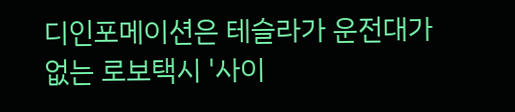디인포메이션은 테슬라가 운전대가 없는 로보택시 '사이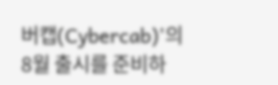버캡(Cybercab)'의 8월 출시를 준비하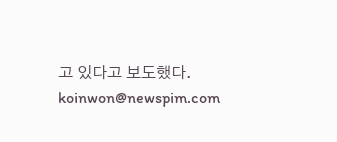고 있다고 보도했다.
koinwon@newspim.com